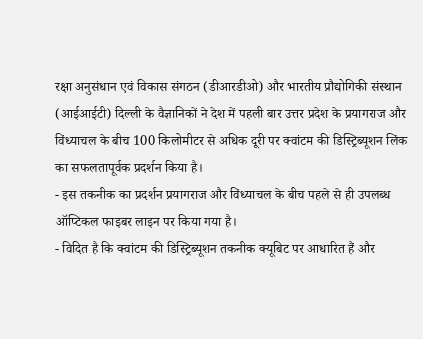रक्षा अनुसंधान एवं विकास संगठन (डीआरडीओ) और भारतीय प्रौद्योगिकी संस्थान (आईआईटी) दिल्ली के वैज्ञानिकों ने देश में पहली बार उत्तर प्रदेश के प्रयागराज और विंध्याचल के बीच 100 किलोमीटर से अधिक दूरी पर क्वांटम की डिस्ट्रिब्यूशन लिंक का सफलतापूर्वक प्रदर्शन किया है।
- इस तकनीक का प्रदर्शन प्रयागराज और विंध्याचल के बीच पहले से ही उपलब्ध ऑप्टिकल फाइबर लाइन पर किया गया है।
- विदित है कि क्वांटम की डिस्ट्रिब्यूशन तकनीक क्यूबिट पर आधारित हैं और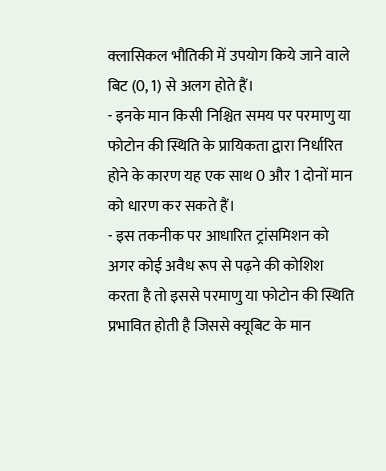क्लासिकल भौतिकी में उपयोग किये जाने वाले बिट (0, 1) से अलग होते हैं।
- इनके मान किसी निश्चित समय पर परमाणु या फोटोन की स्थिति के प्रायिकता द्वारा निर्धारित होने के कारण यह एक साथ 0 और 1 दोनों मान को धारण कर सकते हैं।
- इस तकनीक पर आधारित ट्रांसमिशन को अगर कोई अवैध रूप से पढ़ने की कोशिश करता है तो इससे परमाणु या फोटोन की स्थिति प्रभावित होती है जिससे क्यूबिट के मान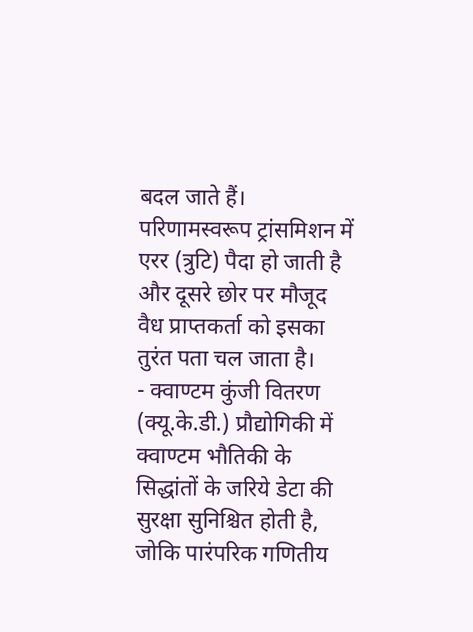बदल जाते हैं। परिणामस्वरूप ट्रांसमिशन में एरर (त्रुटि) पैदा हो जाती है और दूसरे छोर पर मौजूद वैध प्राप्तकर्ता को इसका तुरंत पता चल जाता है।
- क्वाण्टम कुंजी वितरण (क्यू.के.डी.) प्रौद्योगिकी में क्वाण्टम भौतिकी के सिद्धांतों के जरिये डेटा की सुरक्षा सुनिश्चित होती है, जोकि पारंपरिक गणितीय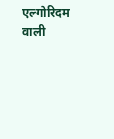एल्गोरिदम वाली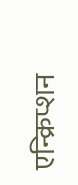एन्क्रिप्शन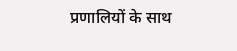प्रणालियों के साथ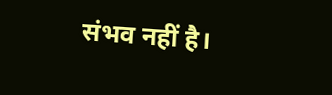संभव नहीं है।